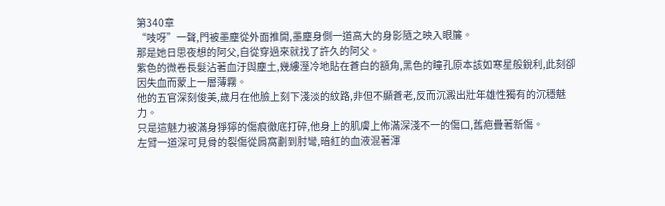第340章
“吱呀”一聲,門被墨塵從外面推開,墨塵身側一道高大的身影隨之映入眼簾。
那是她日思夜想的阿父,自從穿過來就找了許久的阿父。
紫色的微卷長髮沾著血汙與塵土,幾縷溼冷地貼在蒼白的額角,黑色的瞳孔原本該如寒星般銳利,此刻卻因失血而蒙上一層薄霧。
他的五官深刻俊美,歲月在他臉上刻下淺淡的紋路,非但不顯蒼老,反而沉澱出壯年雄性獨有的沉穩魅力。
只是這魅力被滿身猙獰的傷痕徹底打碎,他身上的肌膚上佈滿深淺不一的傷口,舊疤疊著新傷。
左臂一道深可見骨的裂傷從肩窩劃到肘彎,暗紅的血液混著渾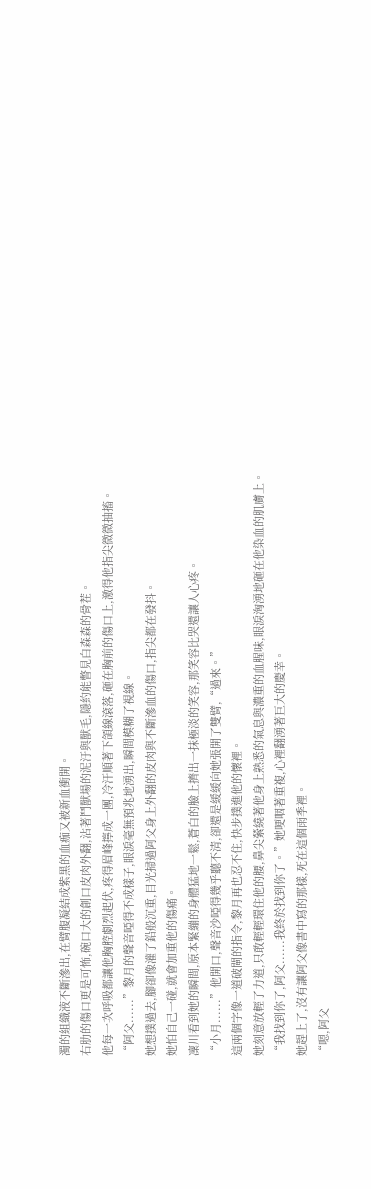濁的組織液不斷滲出,在臂腹凝結成紫黑的血痂又被新血衝開。
右肋的傷口更是可怖,碗口大的創口皮肉外翻,沾著鬥獸場的泥汙與獸毛,隱約能瞥見白森森的骨茬。
他每一次呼吸都讓他胸腔劇烈起伏,疼得眉峰擰成一團,冷汗順著下頜線滾落,砸在胸前的傷口上,激得他指尖微微抽搐。
“阿父......”黎月的聲音啞得不成樣子,眼淚毫無預兆地湧出,瞬間模糊了視線。
她想撲過去,腳卻像灌了鉛般沉重,目光掃過阿父身上外翻的皮肉與不斷滲血的傷口,指尖都在發抖。
她怕自己一碰,就會加重他的傷痛。
凜川看到她的瞬間,原本緊繃的身體猛地一鬆,蒼白的臉上擠出一抹極淡的笑容,那笑容比哭還讓人心疼。
“小月......”他開口,聲音沙啞得幾乎聽不清,卻還是緩緩向她張開了雙臂,“過來。”
這兩個字像一道破閘的指令,黎月再也忍不住,快步撲進他的懷裡。
她刻意放輕了力道,只敢輕輕環住他的腰,鼻尖縈繞著他身上熟悉的氣息與濃重的血腥味,眼淚洶湧地砸在他染血的肌膚上。
“我找到你了,阿父......我終於找到你了。”她哽咽著重複,心裡翻湧著巨大的慶幸。
她趕上了,沒有讓阿父像書中寫的那樣,死在這個雨季裡。
“嗯,阿父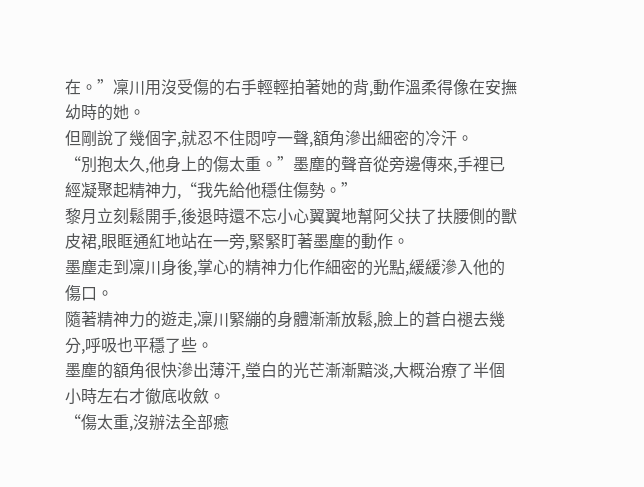在。”凜川用沒受傷的右手輕輕拍著她的背,動作溫柔得像在安撫幼時的她。
但剛說了幾個字,就忍不住悶哼一聲,額角滲出細密的冷汗。
“別抱太久,他身上的傷太重。”墨塵的聲音從旁邊傳來,手裡已經凝聚起精神力,“我先給他穩住傷勢。”
黎月立刻鬆開手,後退時還不忘小心翼翼地幫阿父扶了扶腰側的獸皮裙,眼眶通紅地站在一旁,緊緊盯著墨塵的動作。
墨塵走到凜川身後,掌心的精神力化作細密的光點,緩緩滲入他的傷口。
隨著精神力的遊走,凜川緊繃的身體漸漸放鬆,臉上的蒼白褪去幾分,呼吸也平穩了些。
墨塵的額角很快滲出薄汗,瑩白的光芒漸漸黯淡,大概治療了半個小時左右才徹底收斂。
“傷太重,沒辦法全部癒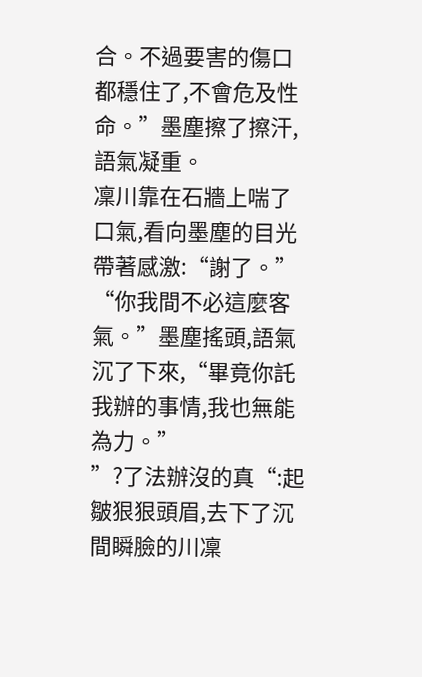合。不過要害的傷口都穩住了,不會危及性命。”墨塵擦了擦汗,語氣凝重。
凜川靠在石牆上喘了口氣,看向墨塵的目光帶著感激:“謝了。”
“你我間不必這麼客氣。”墨塵搖頭,語氣沉了下來,“畢竟你託我辦的事情,我也無能為力。”
”?了法辦沒的真“:起皺狠狠頭眉,去下了沉間瞬臉的川凜